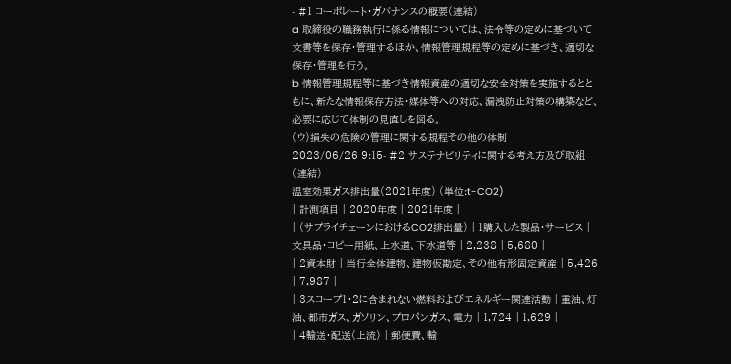- #1 コーポレート・ガバナンスの概要(連結)
a 取締役の職務執行に係る情報については、法令等の定めに基づいて文書等を保存・管理するほか、情報管理規程等の定めに基づき、適切な保存・管理を行う。
b 情報管理規程等に基づき情報資産の適切な安全対策を実施するとともに、新たな情報保存方法・媒体等への対応、漏洩防止対策の構築など、必要に応じて体制の見直しを図る。
(ウ)損失の危険の管理に関する規程その他の体制
2023/06/26 9:15- #2 サステナビリティに関する考え方及び取組(連結)
温室効果ガス排出量(2021年度) (単位:t-CO2)
| 計測項目 | 2020年度 | 2021年度 |
| (サプライチェーンにおけるCO2排出量) | 1購入した製品・サービス | 文具品・コピー用紙、上水道、下水道等 | 2,238 | 5,680 |
| 2資本財 | 当行全体建物、建物仮勘定、その他有形固定資産 | 5,426 | 7,987 |
| 3スコープ1・2に含まれない燃料およびエネルギー関連活動 | 重油、灯油、都市ガス、ガソリン、プロパンガス、電力 | 1,724 | 1,629 |
| 4輸送・配送(上流) | 郵便費、輸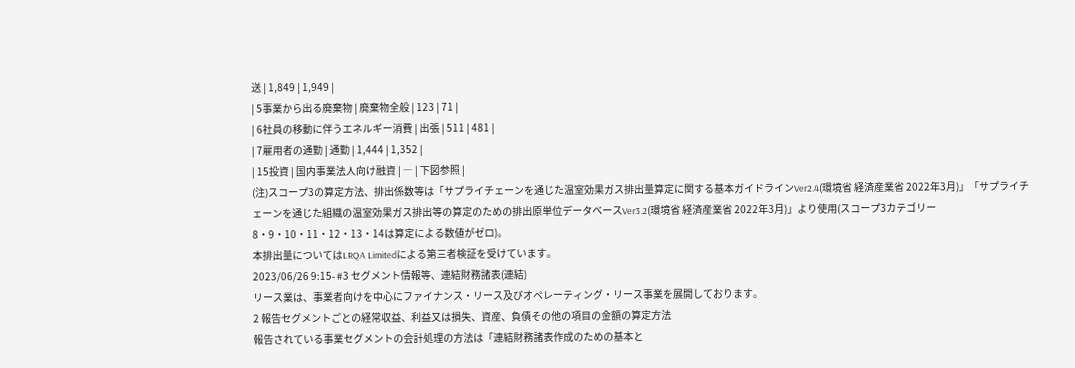送 | 1,849 | 1,949 |
| 5事業から出る廃棄物 | 廃棄物全般 | 123 | 71 |
| 6社員の移動に伴うエネルギー消費 | 出張 | 511 | 481 |
| 7雇用者の通勤 | 通勤 | 1,444 | 1,352 |
| 15投資 | 国内事業法人向け融資 | ― | 下図参照 |
(注)スコープ3の算定方法、排出係数等は「サプライチェーンを通じた温室効果ガス排出量算定に関する基本ガイドラインVer2.4(環境省 経済産業省 2022年3月)」「サプライチェーンを通じた組織の温室効果ガス排出等の算定のための排出原単位データベースVer3.2(環境省 経済産業省 2022年3月)」より使用(スコープ3カテゴリー8・9・10・11・12・13・14は算定による数値がゼロ)。
本排出量についてはLRQA Limitedによる第三者検証を受けています。
2023/06/26 9:15- #3 セグメント情報等、連結財務諸表(連結)
リース業は、事業者向けを中心にファイナンス・リース及びオペレーティング・リース事業を展開しております。
2 報告セグメントごとの経常収益、利益又は損失、資産、負債その他の項目の金額の算定方法
報告されている事業セグメントの会計処理の方法は「連結財務諸表作成のための基本と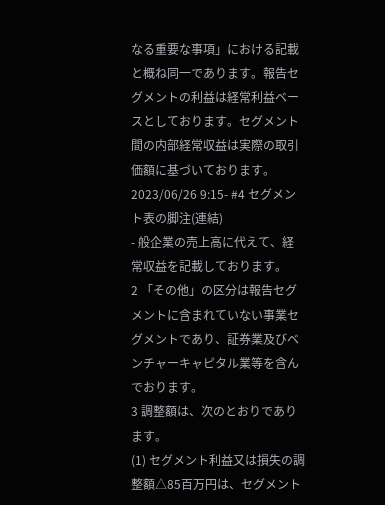なる重要な事項」における記載と概ね同一であります。報告セグメントの利益は経常利益ベースとしております。セグメント間の内部経常収益は実際の取引価額に基づいております。
2023/06/26 9:15- #4 セグメント表の脚注(連結)
- 般企業の売上高に代えて、経常収益を記載しております。
2 「その他」の区分は報告セグメントに含まれていない事業セグメントであり、証券業及びベンチャーキャピタル業等を含んでおります。
3 調整額は、次のとおりであります。
(1) セグメント利益又は損失の調整額△85百万円は、セグメント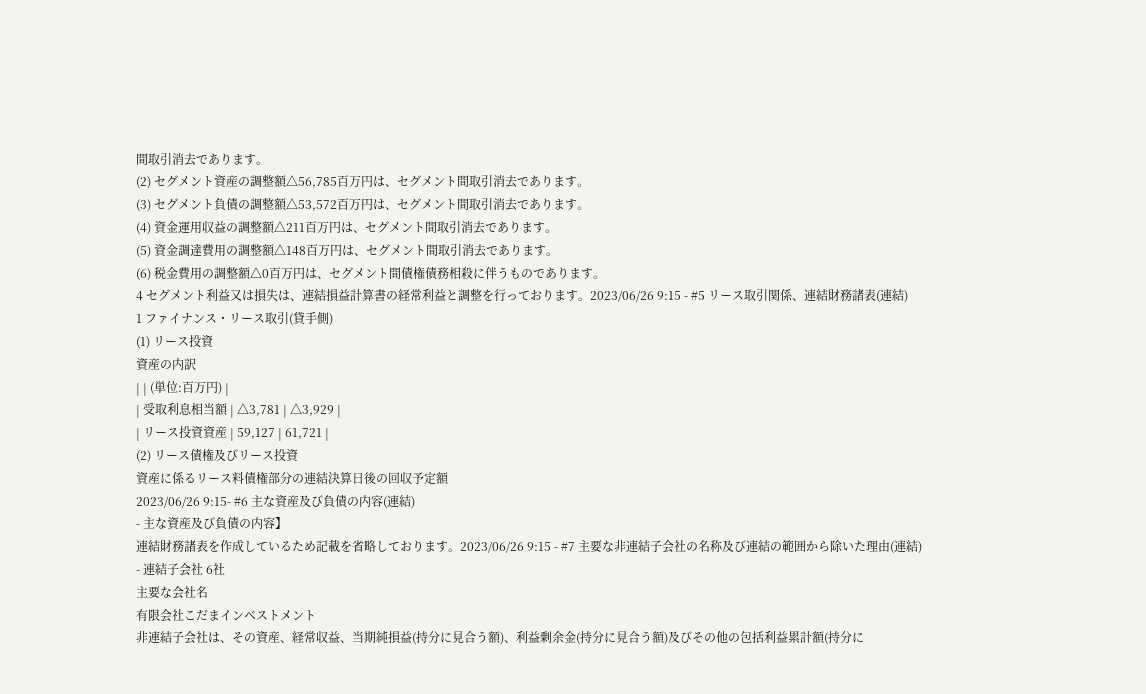間取引消去であります。
(2) セグメント資産の調整額△56,785百万円は、セグメント間取引消去であります。
(3) セグメント負債の調整額△53,572百万円は、セグメント間取引消去であります。
(4) 資金運用収益の調整額△211百万円は、セグメント間取引消去であります。
(5) 資金調達費用の調整額△148百万円は、セグメント間取引消去であります。
(6) 税金費用の調整額△0百万円は、セグメント間債権債務相殺に伴うものであります。
4 セグメント利益又は損失は、連結損益計算書の経常利益と調整を行っております。2023/06/26 9:15 - #5 リース取引関係、連結財務諸表(連結)
1 ファイナンス・リース取引(貸手側)
(1) リース投資
資産の内訳
| | (単位:百万円) |
| 受取利息相当額 | △3,781 | △3,929 |
| リース投資資産 | 59,127 | 61,721 |
(2) リース債権及びリース投資
資産に係るリース料債権部分の連結決算日後の回収予定額
2023/06/26 9:15- #6 主な資産及び負債の内容(連結)
- 主な資産及び負債の内容】
連結財務諸表を作成しているため記載を省略しております。2023/06/26 9:15 - #7 主要な非連結子会社の名称及び連結の範囲から除いた理由(連結)
- 連結子会社 6社
主要な会社名
有限会社こだまインベストメント
非連結子会社は、その資産、経常収益、当期純損益(持分に見合う額)、利益剰余金(持分に見合う額)及びその他の包括利益累計額(持分に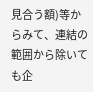見合う額)等からみて、連結の範囲から除いても企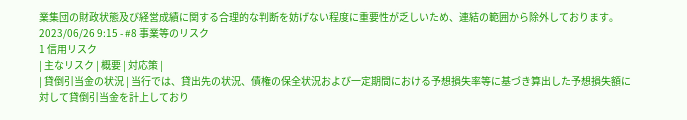業集団の財政状態及び経営成績に関する合理的な判断を妨げない程度に重要性が乏しいため、連結の範囲から除外しております。2023/06/26 9:15 - #8 事業等のリスク
1 信用リスク
| 主なリスク | 概要 | 対応策 |
| 貸倒引当金の状況 | 当行では、貸出先の状況、債権の保全状況および一定期間における予想損失率等に基づき算出した予想損失額に対して貸倒引当金を計上しており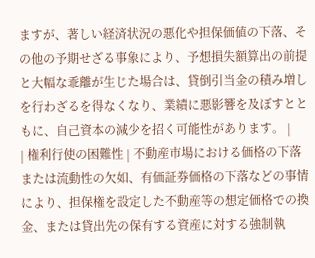ますが、著しい経済状況の悪化や担保価値の下落、その他の予期せざる事象により、予想損失額算出の前提と大幅な乖離が生じた場合は、貸倒引当金の積み増しを行わざるを得なくなり、業績に悪影響を及ぼすとともに、自己資本の減少を招く可能性があります。 |
| 権利行使の困難性 | 不動産市場における価格の下落または流動性の欠如、有価証券価格の下落などの事情により、担保権を設定した不動産等の想定価格での換金、または貸出先の保有する資産に対する強制執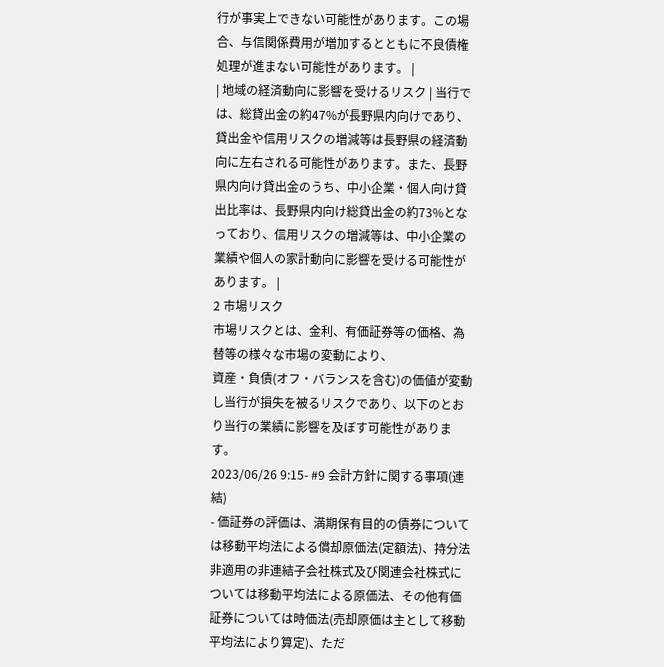行が事実上できない可能性があります。この場合、与信関係費用が増加するとともに不良債権処理が進まない可能性があります。 |
| 地域の経済動向に影響を受けるリスク | 当行では、総貸出金の約47%が長野県内向けであり、貸出金や信用リスクの増減等は長野県の経済動向に左右される可能性があります。また、長野県内向け貸出金のうち、中小企業・個人向け貸出比率は、長野県内向け総貸出金の約73%となっており、信用リスクの増減等は、中小企業の業績や個人の家計動向に影響を受ける可能性があります。 |
2 市場リスク
市場リスクとは、金利、有価証券等の価格、為替等の様々な市場の変動により、
資産・負債(オフ・バランスを含む)の価値が変動し当行が損失を被るリスクであり、以下のとおり当行の業績に影響を及ぼす可能性があります。
2023/06/26 9:15- #9 会計方針に関する事項(連結)
- 価証券の評価は、満期保有目的の債券については移動平均法による償却原価法(定額法)、持分法非適用の非連結子会社株式及び関連会社株式については移動平均法による原価法、その他有価証券については時価法(売却原価は主として移動平均法により算定)、ただ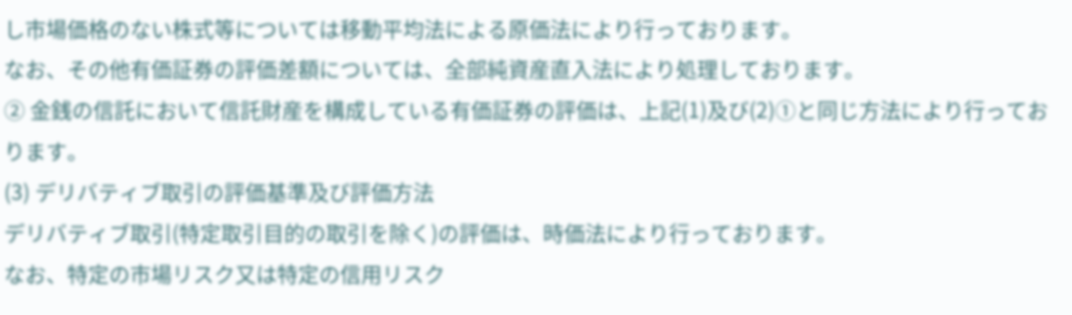し市場価格のない株式等については移動平均法による原価法により行っております。
なお、その他有価証券の評価差額については、全部純資産直入法により処理しております。
② 金銭の信託において信託財産を構成している有価証券の評価は、上記(1)及び(2)①と同じ方法により行っております。
(3) デリバティブ取引の評価基準及び評価方法
デリバティブ取引(特定取引目的の取引を除く)の評価は、時価法により行っております。
なお、特定の市場リスク又は特定の信用リスク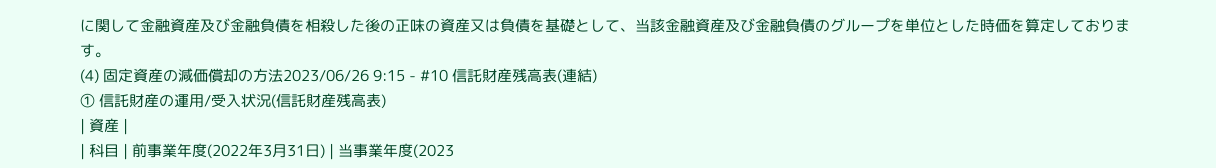に関して金融資産及び金融負債を相殺した後の正味の資産又は負債を基礎として、当該金融資産及び金融負債のグループを単位とした時価を算定しております。
(4) 固定資産の減価償却の方法2023/06/26 9:15 - #10 信託財産残高表(連結)
① 信託財産の運用/受入状況(信託財産残高表)
| 資産 |
| 科目 | 前事業年度(2022年3月31日) | 当事業年度(2023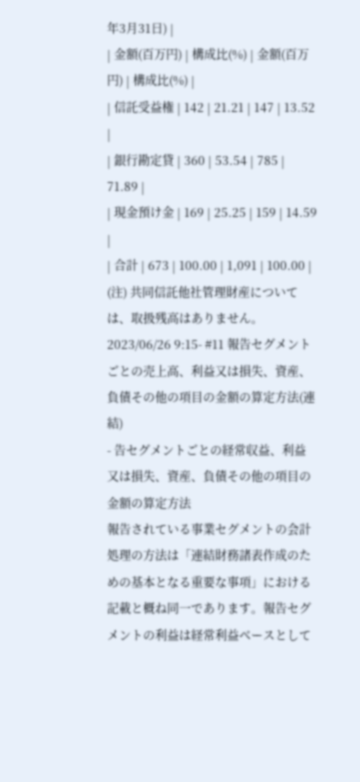年3月31日) |
| 金額(百万円) | 構成比(%) | 金額(百万円) | 構成比(%) |
| 信託受益権 | 142 | 21.21 | 147 | 13.52 |
| 銀行勘定貸 | 360 | 53.54 | 785 | 71.89 |
| 現金預け金 | 169 | 25.25 | 159 | 14.59 |
| 合計 | 673 | 100.00 | 1,091 | 100.00 |
(注) 共同信託他社管理財産については、取扱残高はありません。
2023/06/26 9:15- #11 報告セグメントごとの売上高、利益又は損失、資産、負債その他の項目の金額の算定方法(連結)
- 告セグメントごとの経常収益、利益又は損失、資産、負債その他の項目の金額の算定方法
報告されている事業セグメントの会計処理の方法は「連結財務諸表作成のための基本となる重要な事項」における記載と概ね同一であります。報告セグメントの利益は経常利益ベースとして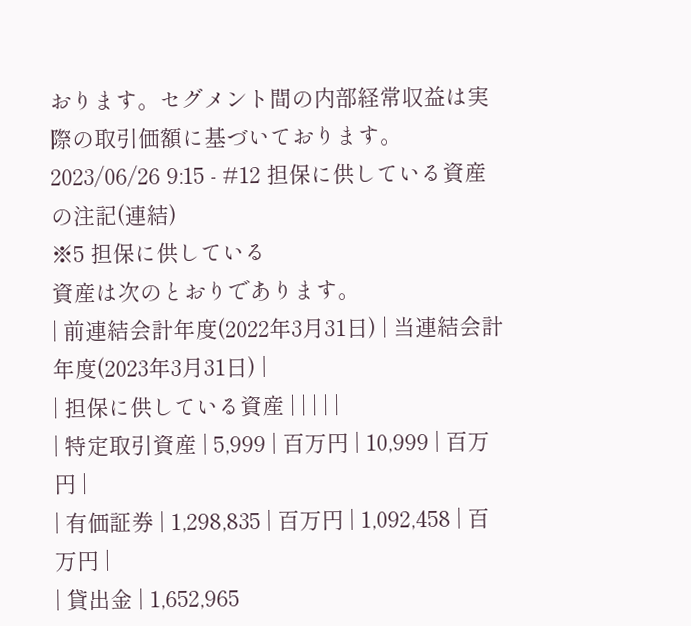おります。セグメント間の内部経常収益は実際の取引価額に基づいております。2023/06/26 9:15 - #12 担保に供している資産の注記(連結)
※5 担保に供している
資産は次のとおりであります。
| 前連結会計年度(2022年3月31日) | 当連結会計年度(2023年3月31日) |
| 担保に供している資産 | | | | |
| 特定取引資産 | 5,999 | 百万円 | 10,999 | 百万円 |
| 有価証券 | 1,298,835 | 百万円 | 1,092,458 | 百万円 |
| 貸出金 | 1,652,965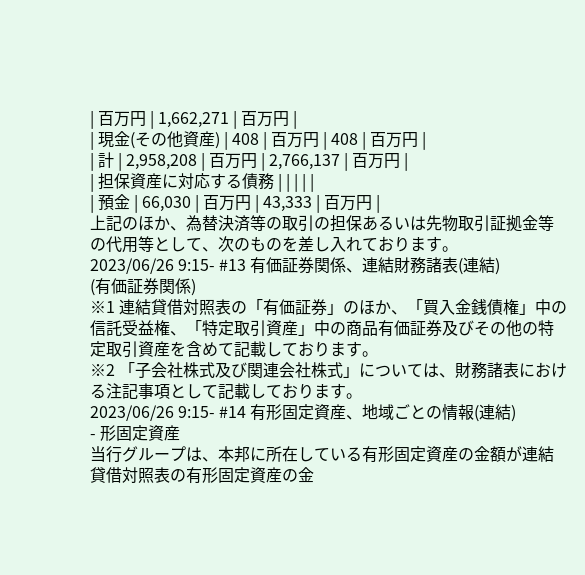| 百万円 | 1,662,271 | 百万円 |
| 現金(その他資産) | 408 | 百万円 | 408 | 百万円 |
| 計 | 2,958,208 | 百万円 | 2,766,137 | 百万円 |
| 担保資産に対応する債務 | | | | |
| 預金 | 66,030 | 百万円 | 43,333 | 百万円 |
上記のほか、為替決済等の取引の担保あるいは先物取引証拠金等の代用等として、次のものを差し入れております。
2023/06/26 9:15- #13 有価証券関係、連結財務諸表(連結)
(有価証券関係)
※1 連結貸借対照表の「有価証券」のほか、「買入金銭債権」中の信託受益権、「特定取引資産」中の商品有価証券及びその他の特定取引資産を含めて記載しております。
※2 「子会社株式及び関連会社株式」については、財務諸表における注記事項として記載しております。
2023/06/26 9:15- #14 有形固定資産、地域ごとの情報(連結)
- 形固定資産
当行グループは、本邦に所在している有形固定資産の金額が連結貸借対照表の有形固定資産の金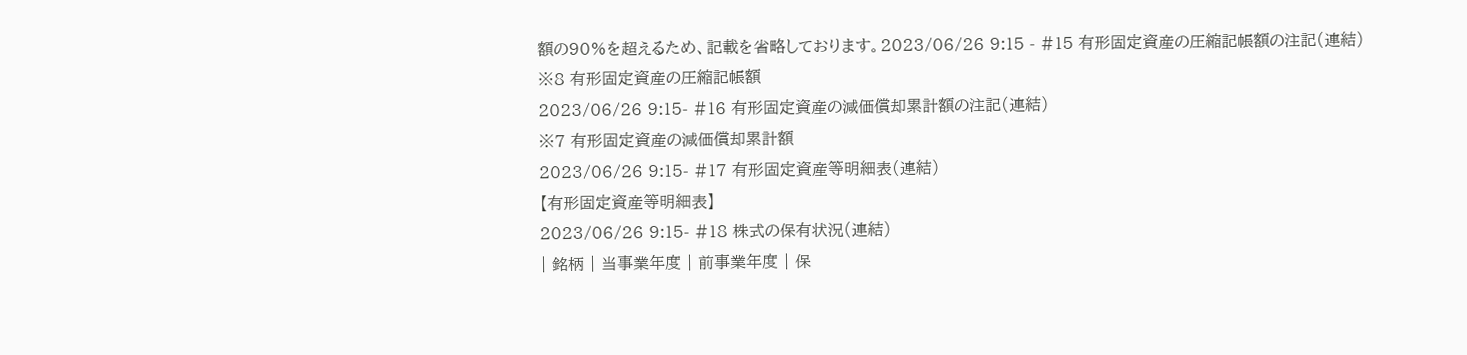額の90%を超えるため、記載を省略しております。2023/06/26 9:15 - #15 有形固定資産の圧縮記帳額の注記(連結)
※8 有形固定資産の圧縮記帳額
2023/06/26 9:15- #16 有形固定資産の減価償却累計額の注記(連結)
※7 有形固定資産の減価償却累計額
2023/06/26 9:15- #17 有形固定資産等明細表(連結)
【有形固定資産等明細表】
2023/06/26 9:15- #18 株式の保有状況(連結)
| 銘柄 | 当事業年度 | 前事業年度 | 保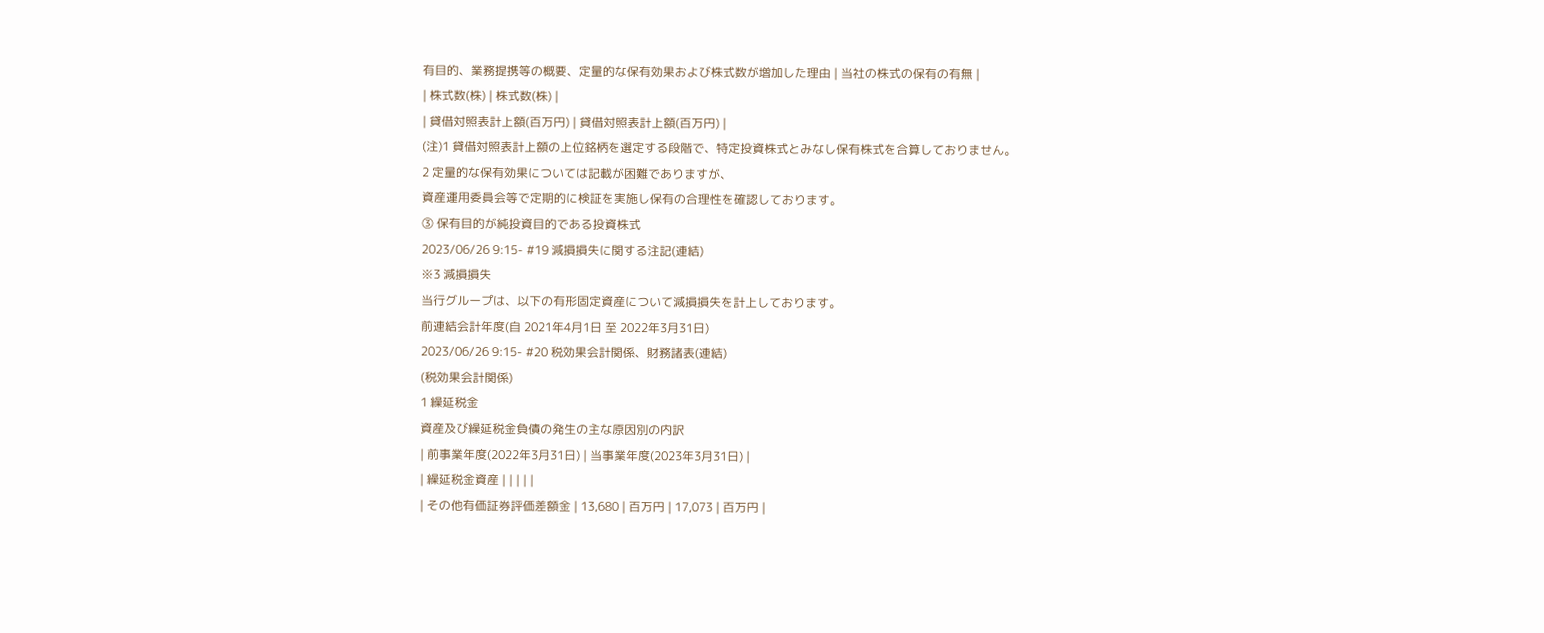有目的、業務提携等の概要、定量的な保有効果および株式数が増加した理由 | 当社の株式の保有の有無 |
| 株式数(株) | 株式数(株) |
| 貸借対照表計上額(百万円) | 貸借対照表計上額(百万円) |
(注)1 貸借対照表計上額の上位銘柄を選定する段階で、特定投資株式とみなし保有株式を合算しておりません。
2 定量的な保有効果については記載が困難でありますが、
資産運用委員会等で定期的に検証を実施し保有の合理性を確認しております。
③ 保有目的が純投資目的である投資株式
2023/06/26 9:15- #19 減損損失に関する注記(連結)
※3 減損損失
当行グループは、以下の有形固定資産について減損損失を計上しております。
前連結会計年度(自 2021年4月1日 至 2022年3月31日)
2023/06/26 9:15- #20 税効果会計関係、財務諸表(連結)
(税効果会計関係)
1 繰延税金
資産及び繰延税金負債の発生の主な原因別の内訳
| 前事業年度(2022年3月31日) | 当事業年度(2023年3月31日) |
| 繰延税金資産 | | | | |
| その他有価証券評価差額金 | 13,680 | 百万円 | 17,073 | 百万円 |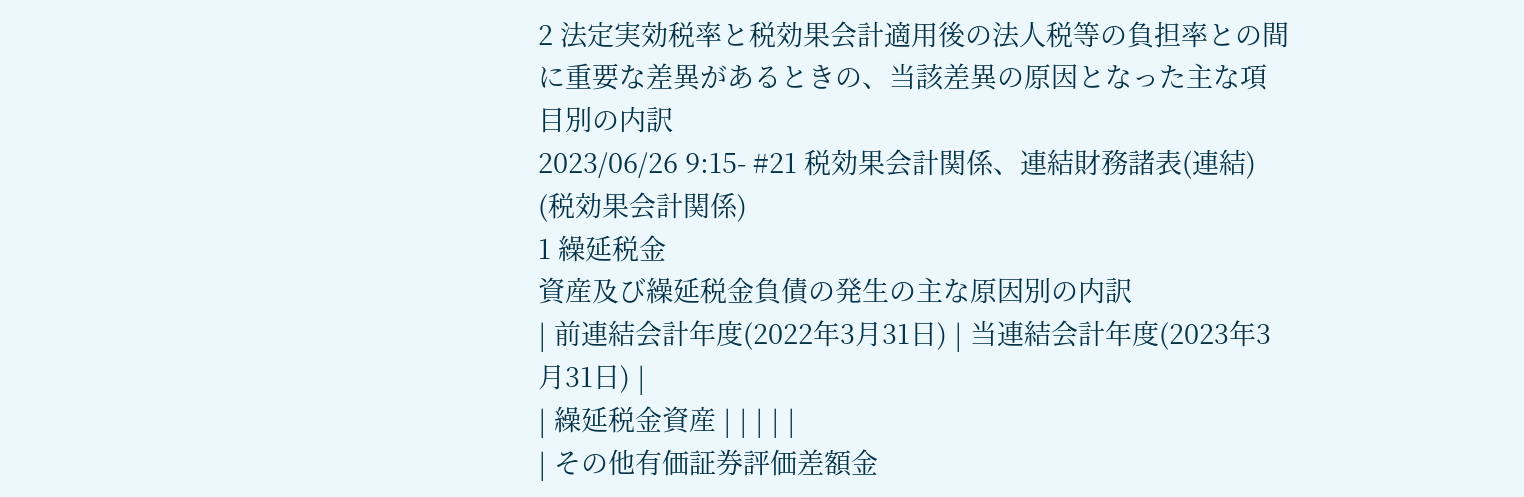2 法定実効税率と税効果会計適用後の法人税等の負担率との間に重要な差異があるときの、当該差異の原因となった主な項目別の内訳
2023/06/26 9:15- #21 税効果会計関係、連結財務諸表(連結)
(税効果会計関係)
1 繰延税金
資産及び繰延税金負債の発生の主な原因別の内訳
| 前連結会計年度(2022年3月31日) | 当連結会計年度(2023年3月31日) |
| 繰延税金資産 | | | | |
| その他有価証券評価差額金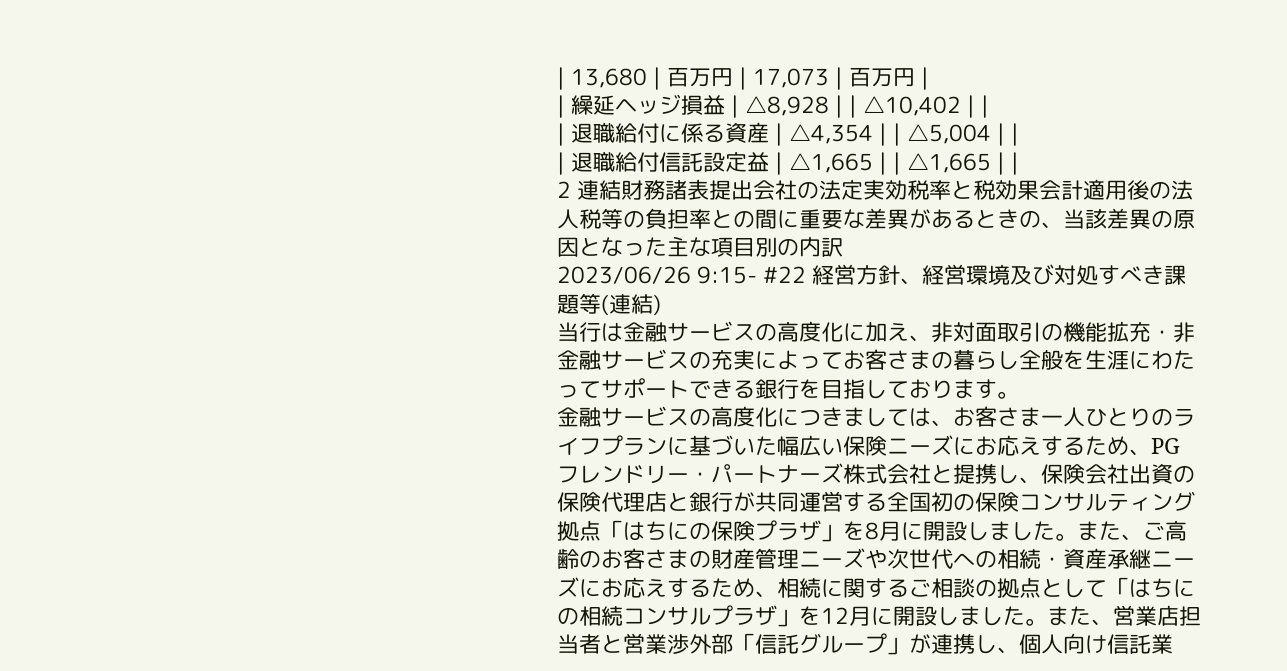| 13,680 | 百万円 | 17,073 | 百万円 |
| 繰延ヘッジ損益 | △8,928 | | △10,402 | |
| 退職給付に係る資産 | △4,354 | | △5,004 | |
| 退職給付信託設定益 | △1,665 | | △1,665 | |
2 連結財務諸表提出会社の法定実効税率と税効果会計適用後の法人税等の負担率との間に重要な差異があるときの、当該差異の原因となった主な項目別の内訳
2023/06/26 9:15- #22 経営方針、経営環境及び対処すべき課題等(連結)
当行は金融サービスの高度化に加え、非対面取引の機能拡充・非金融サービスの充実によってお客さまの暮らし全般を生涯にわたってサポートできる銀行を目指しております。
金融サービスの高度化につきましては、お客さま一人ひとりのライフプランに基づいた幅広い保険ニーズにお応えするため、PGフレンドリー・パートナーズ株式会社と提携し、保険会社出資の保険代理店と銀行が共同運営する全国初の保険コンサルティング拠点「はちにの保険プラザ」を8月に開設しました。また、ご高齢のお客さまの財産管理ニーズや次世代への相続・資産承継ニーズにお応えするため、相続に関するご相談の拠点として「はちにの相続コンサルプラザ」を12月に開設しました。また、営業店担当者と営業渉外部「信託グループ」が連携し、個人向け信託業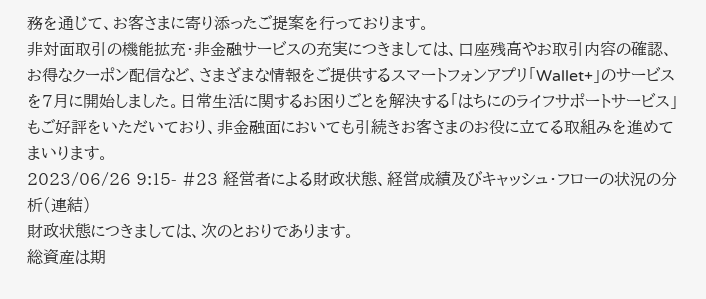務を通じて、お客さまに寄り添ったご提案を行っております。
非対面取引の機能拡充・非金融サービスの充実につきましては、口座残高やお取引内容の確認、お得なクーポン配信など、さまざまな情報をご提供するスマートフォンアプリ「Wallet+」のサービスを7月に開始しました。日常生活に関するお困りごとを解決する「はちにのライフサポートサービス」もご好評をいただいており、非金融面においても引続きお客さまのお役に立てる取組みを進めてまいります。
2023/06/26 9:15- #23 経営者による財政状態、経営成績及びキャッシュ・フローの状況の分析(連結)
財政状態につきましては、次のとおりであります。
総資産は期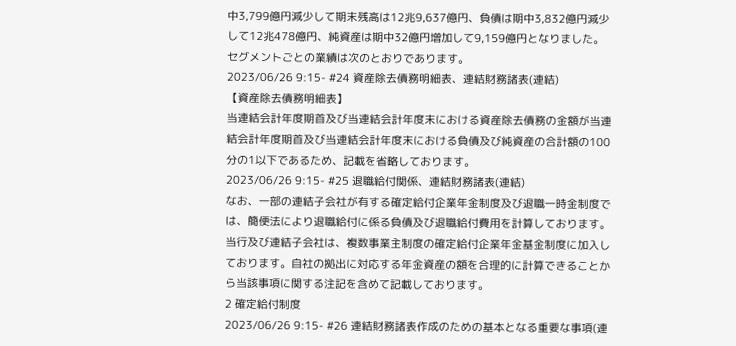中3,799億円減少して期末残高は12兆9,637億円、負債は期中3,832億円減少して12兆478億円、純資産は期中32億円増加して9,159億円となりました。
セグメントごとの業績は次のとおりであります。
2023/06/26 9:15- #24 資産除去債務明細表、連結財務諸表(連結)
【資産除去債務明細表】
当連結会計年度期首及び当連結会計年度末における資産除去債務の金額が当連結会計年度期首及び当連結会計年度末における負債及び純資産の合計額の100分の1以下であるため、記載を省略しております。
2023/06/26 9:15- #25 退職給付関係、連結財務諸表(連結)
なお、一部の連結子会社が有する確定給付企業年金制度及び退職一時金制度では、簡便法により退職給付に係る負債及び退職給付費用を計算しております。
当行及び連結子会社は、複数事業主制度の確定給付企業年金基金制度に加入しております。自社の拠出に対応する年金資産の額を合理的に計算できることから当該事項に関する注記を含めて記載しております。
2 確定給付制度
2023/06/26 9:15- #26 連結財務諸表作成のための基本となる重要な事項(連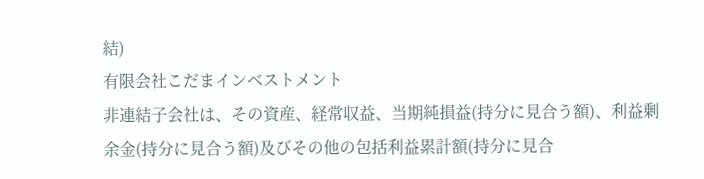結)
有限会社こだまインベストメント
非連結子会社は、その資産、経常収益、当期純損益(持分に見合う額)、利益剰余金(持分に見合う額)及びその他の包括利益累計額(持分に見合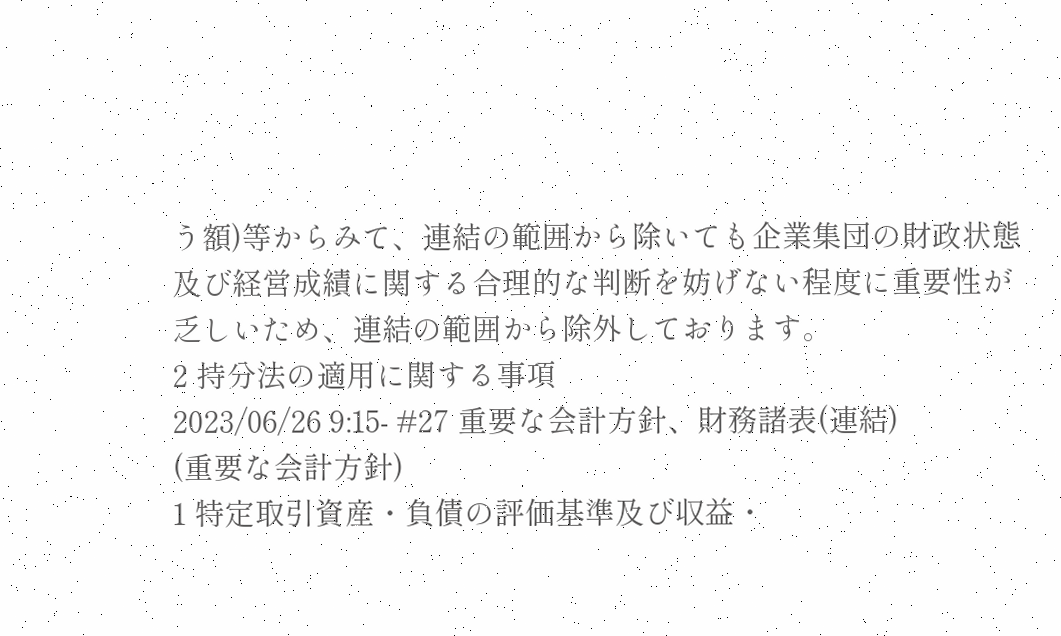う額)等からみて、連結の範囲から除いても企業集団の財政状態及び経営成績に関する合理的な判断を妨げない程度に重要性が乏しいため、連結の範囲から除外しております。
2 持分法の適用に関する事項
2023/06/26 9:15- #27 重要な会計方針、財務諸表(連結)
(重要な会計方針)
1 特定取引資産・負債の評価基準及び収益・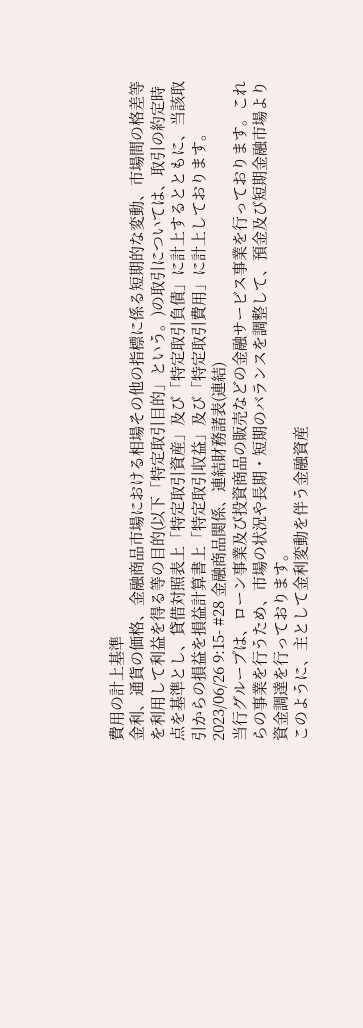費用の計上基準
金利、通貨の価格、金融商品市場における相場その他の指標に係る短期的な変動、市場間の格差等を利用して利益を得る等の目的(以下「特定取引目的」という。)の取引については、取引の約定時点を基準とし、貸借対照表上「特定取引資産」及び「特定取引負債」に計上するとともに、当該取引からの損益を損益計算書上「特定取引収益」及び「特定取引費用」に計上しております。
2023/06/26 9:15- #28 金融商品関係、連結財務諸表(連結)
当行グループは、ローン事業及び投資商品の販売などの金融サービス事業を行っております。これらの事業を行うため、市場の状況や長期・短期のバランスを調整して、預金及び短期金融市場より資金調達を行っております。
このように、主として金利変動を伴う金融資産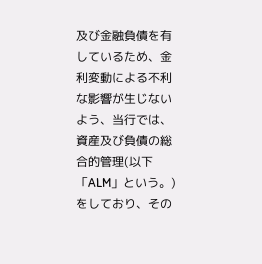及び金融負債を有しているため、金利変動による不利な影響が生じないよう、当行では、資産及び負債の総合的管理(以下「ALM」という。)をしており、その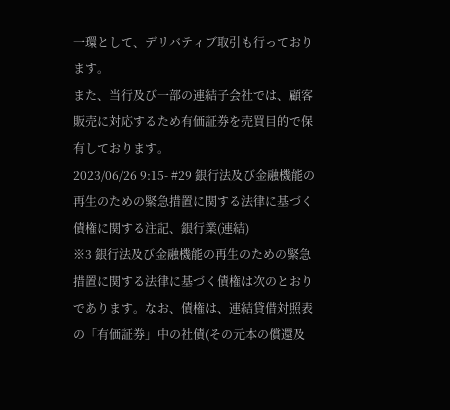一環として、デリバティブ取引も行っております。
また、当行及び一部の連結子会社では、顧客販売に対応するため有価証券を売買目的で保有しております。
2023/06/26 9:15- #29 銀行法及び金融機能の再生のための緊急措置に関する法律に基づく債権に関する注記、銀行業(連結)
※3 銀行法及び金融機能の再生のための緊急措置に関する法律に基づく債権は次のとおりであります。なお、債権は、連結貸借対照表の「有価証券」中の社債(その元本の償還及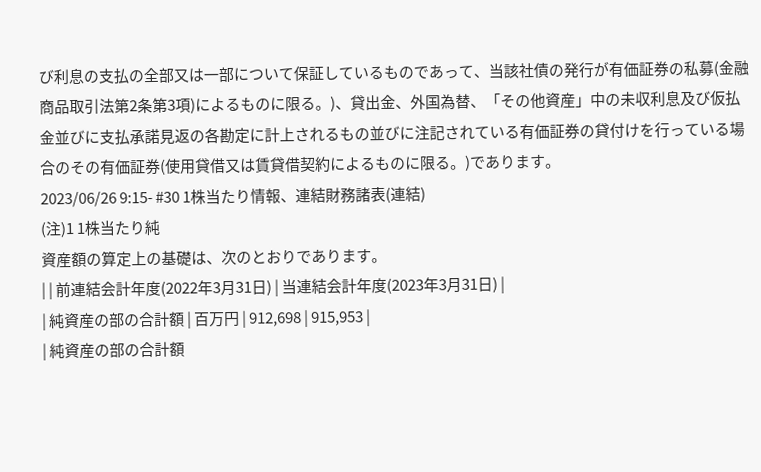び利息の支払の全部又は一部について保証しているものであって、当該社債の発行が有価証券の私募(金融商品取引法第2条第3項)によるものに限る。)、貸出金、外国為替、「その他資産」中の未収利息及び仮払金並びに支払承諾見返の各勘定に計上されるもの並びに注記されている有価証券の貸付けを行っている場合のその有価証券(使用貸借又は賃貸借契約によるものに限る。)であります。
2023/06/26 9:15- #30 1株当たり情報、連結財務諸表(連結)
(注)1 1株当たり純
資産額の算定上の基礎は、次のとおりであります。
| | 前連結会計年度(2022年3月31日) | 当連結会計年度(2023年3月31日) |
| 純資産の部の合計額 | 百万円 | 912,698 | 915,953 |
| 純資産の部の合計額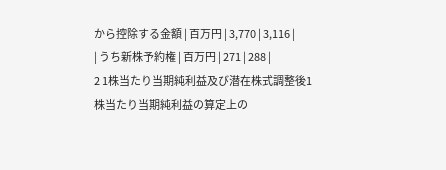から控除する金額 | 百万円 | 3,770 | 3,116 |
| うち新株予約権 | 百万円 | 271 | 288 |
2 1株当たり当期純利益及び潜在株式調整後1株当たり当期純利益の算定上の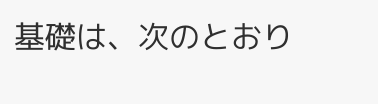基礎は、次のとおり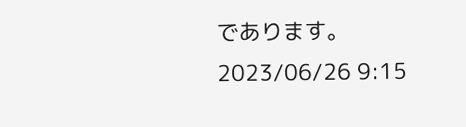であります。
2023/06/26 9:15